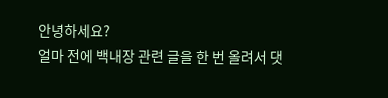안녕하세요?
얼마 전에 백내장 관련 글을 한 번 올려서 댓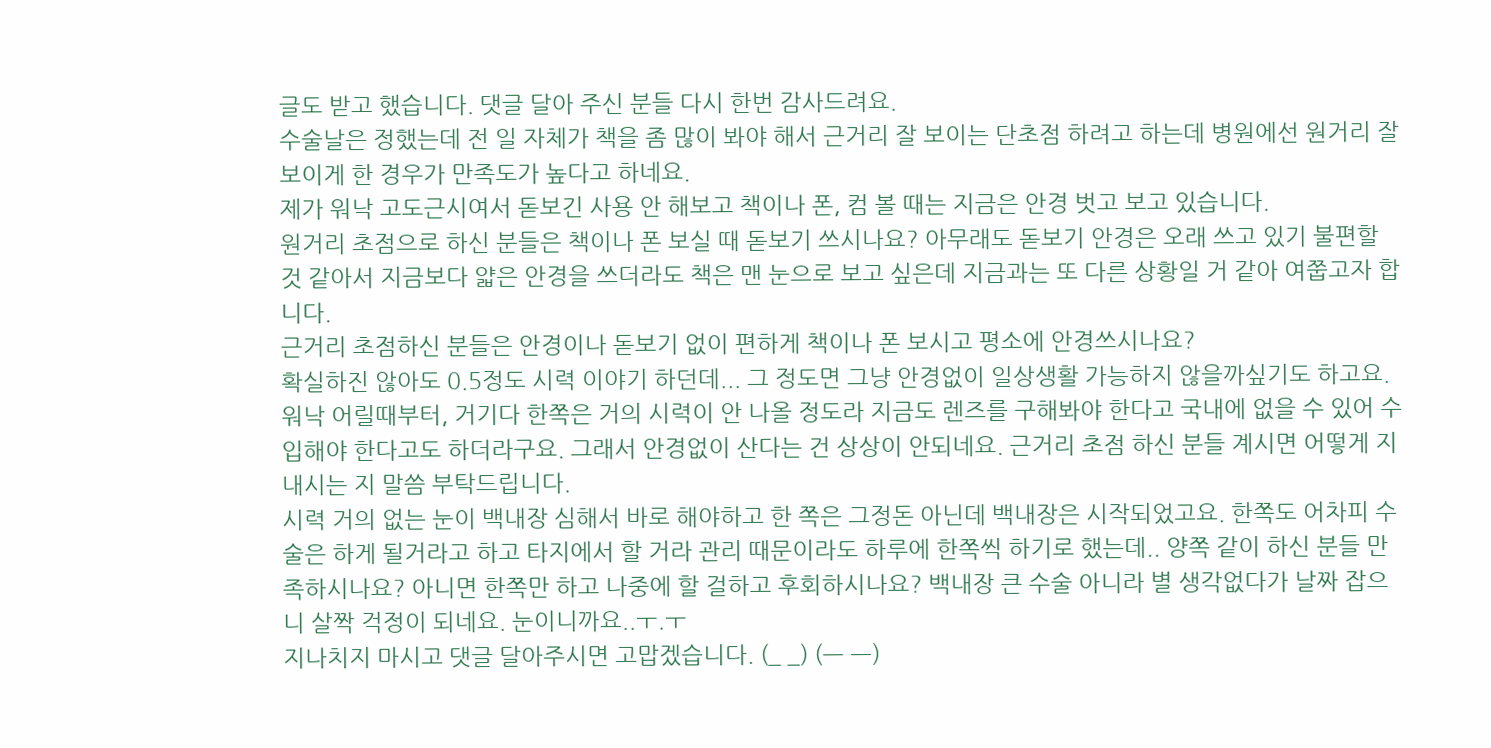글도 받고 했습니다. 댓글 달아 주신 분들 다시 한번 감사드려요.
수술날은 정했는데 전 일 자체가 책을 좀 많이 봐야 해서 근거리 잘 보이는 단초점 하려고 하는데 병원에선 원거리 잘 보이게 한 경우가 만족도가 높다고 하네요.
제가 워낙 고도근시여서 돋보긴 사용 안 해보고 책이나 폰, 컴 볼 때는 지금은 안경 벗고 보고 있습니다.
원거리 초점으로 하신 분들은 책이나 폰 보실 때 돋보기 쓰시나요? 아무래도 돋보기 안경은 오래 쓰고 있기 불편할 것 같아서 지금보다 얇은 안경을 쓰더라도 책은 맨 눈으로 보고 싶은데 지금과는 또 다른 상황일 거 같아 여쭙고자 합니다.
근거리 초점하신 분들은 안경이나 돋보기 없이 편하게 책이나 폰 보시고 평소에 안경쓰시나요?
확실하진 않아도 0.5정도 시력 이야기 하던데... 그 정도면 그냥 안경없이 일상생활 가능하지 않을까싶기도 하고요. 워낙 어릴때부터, 거기다 한쪽은 거의 시력이 안 나올 정도라 지금도 렌즈를 구해봐야 한다고 국내에 없을 수 있어 수입해야 한다고도 하더라구요. 그래서 안경없이 산다는 건 상상이 안되네요. 근거리 초점 하신 분들 계시면 어떻게 지내시는 지 말씀 부탁드립니다.
시력 거의 없는 눈이 백내장 심해서 바로 해야하고 한 쪽은 그정돈 아닌데 백내장은 시작되었고요. 한쪽도 어차피 수술은 하게 될거라고 하고 타지에서 할 거라 관리 때문이라도 하루에 한쪽씩 하기로 했는데.. 양쪽 같이 하신 분들 만족하시나요? 아니면 한쪽만 하고 나중에 할 걸하고 후회하시나요? 백내장 큰 수술 아니라 별 생각없다가 날짜 잡으니 살짝 걱정이 되네요. 눈이니까요..ㅜ.ㅜ
지나치지 마시고 댓글 달아주시면 고맙겠습니다. (_ _) (ㅡ ㅡ)